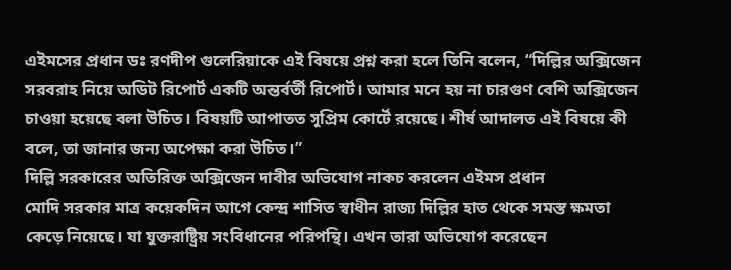এইমসের প্রধান ডঃ রণদীপ গুলেরিয়াকে এই বিষয়ে প্রশ্ন করা হলে তিনি বলেন, “দিল্লির অক্সিজেন সরবরাহ নিয়ে অডিট রিপোর্ট একটি অন্তর্বর্তী রিপোর্ট। আমার মনে হয় না চারগুণ বেশি অক্সিজেন চাওয়া হয়েছে বলা উচিত। বিষয়টি আপাতত সুপ্রিম কোর্টে রয়েছে। শীর্ষ আদালত এই বিষয়ে কী বলে, তা জানার জন্য অপেক্ষা করা উচিত।”
দিল্লি সরকারের অতিরিক্ত অক্সিজেন দাবীর অভিযোগ নাকচ করলেন এইমস প্রধান
মোদি সরকার মাত্র কয়েকদিন আগে কেন্দ্র শাসিত স্বাধীন রাজ্য দিল্লির হাত থেকে সমস্ত ক্ষমতা কেড়ে নিয়েছে। যা যুক্তরাষ্ট্রিয় সংবিধানের পরিপন্থি। এখন তারা অভিযোগ করেছেন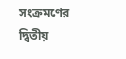সংক্রমণের দ্বিতীয়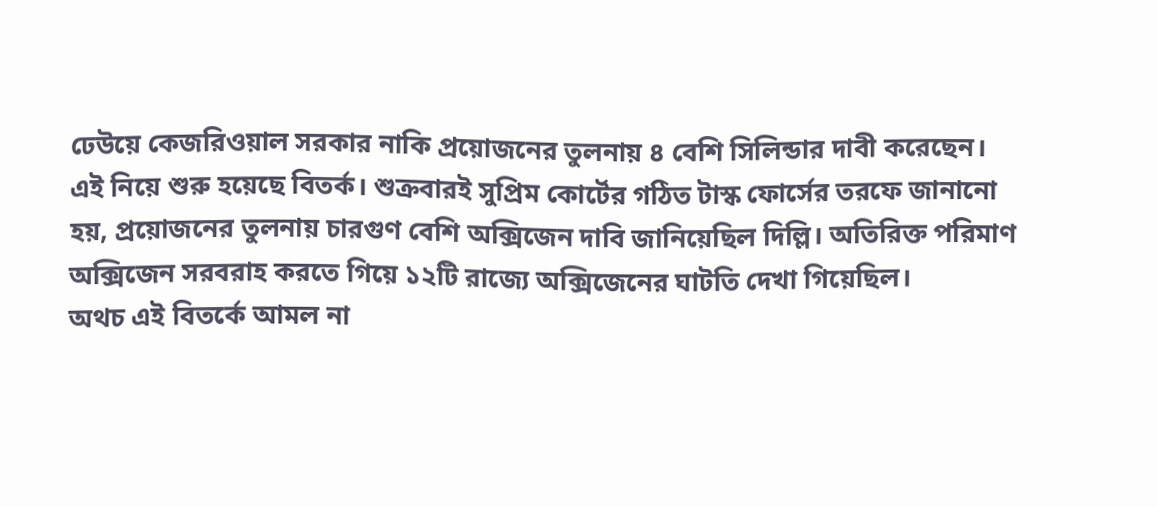ঢেউয়ে কেজরিওয়াল সরকার নাকি প্রয়োজনের তুলনায় ৪ বেশি সিলিন্ডার দাবী করেছেন।
এই নিয়ে শুরু হয়েছে বিতর্ক। শুক্রবারই সুপ্রিম কোর্টের গঠিত টাস্ক ফোর্সের তরফে জানানো হয়, প্রয়োজনের তুলনায় চারগুণ বেশি অক্সিজেন দাবি জানিয়েছিল দিল্লি। অতিরিক্ত পরিমাণ অক্সিজেন সরবরাহ করতে গিয়ে ১২টি রাজ্যে অক্সিজেনের ঘাটতি দেখা গিয়েছিল।
অথচ এই বিতর্কে আমল না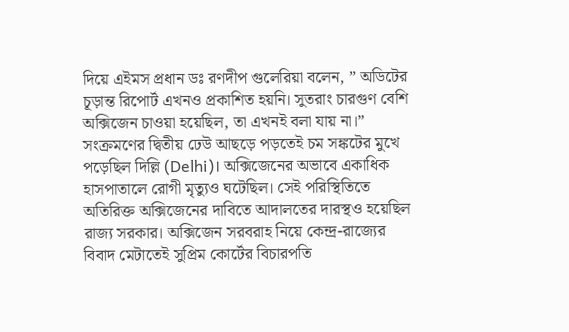দিয়ে এইমস প্রধান ডঃ রণদীপ গুলেরিয়া বলেন, ” অডিটের চূড়ান্ত রিপোর্ট এখনও প্রকাশিত হয়নি। সুতরাং চারগুণ বেশি অক্সিজেন চাওয়া হয়েছিল, তা এখনই বলা যায় না।”
সংক্রমণের দ্বিতীয় ঢেউ আছড়ে পড়তেই চম সঙ্কটের মুখে পড়েছিল দিল্লি (Delhi)। অক্সিজেনের অভাবে একাধিক হাসপাতালে রোগী মৃত্যুও ঘটেছিল। সেই পরিস্থিতিতে অতিরিক্ত অক্সিজেনের দাবিতে আদালতের দারস্থও হয়েছিল রাজ্য সরকার। অক্সিজেন সরবরাহ নিয়ে কেন্দ্র-রাজ্যের বিবাদ মেটাতেই সুপ্রিম কোর্টের বিচারপতি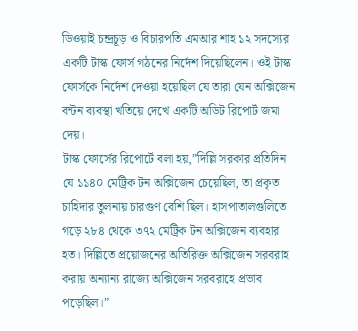ডিওয়াই চন্দ্রচূড় ও বিচারপতি এমআর শাহ ১২ সদস্যের একটি টাস্ক ফোর্স গঠনের নির্দেশ দিয়েছিলেন। ওই টাস্ক ফোর্সকে নির্দেশ দেওয়া হয়েছিল যে তারা যেন অক্সিজেন বন্টন ব্যবস্থা খতিয়ে দেখে একটি অডিট রিপোর্ট জমা দেয়।
টাস্ক ফোর্সের রিপোর্টে বলা হয়,”দিল্লি সরকার প্রতিদিন যে ১১৪০ মেট্রিক টন অক্সিজেন চেয়েছিল, তা প্রকৃত চাহিদার তুলনায় চারগুণ বেশি ছিল। হাসপাতালগুলিতে গড়ে ২৮৪ থেকে ৩৭২ মেট্রিক টন অক্সিজেন ব্যবহার হত। দিল্লিতে প্রয়োজনের অতিরিক্ত অক্সিজেন সরবরাহ করায় অন্যান্য রাজ্যে অক্সিজেন সরবরাহে প্রভাব পড়েছিল।”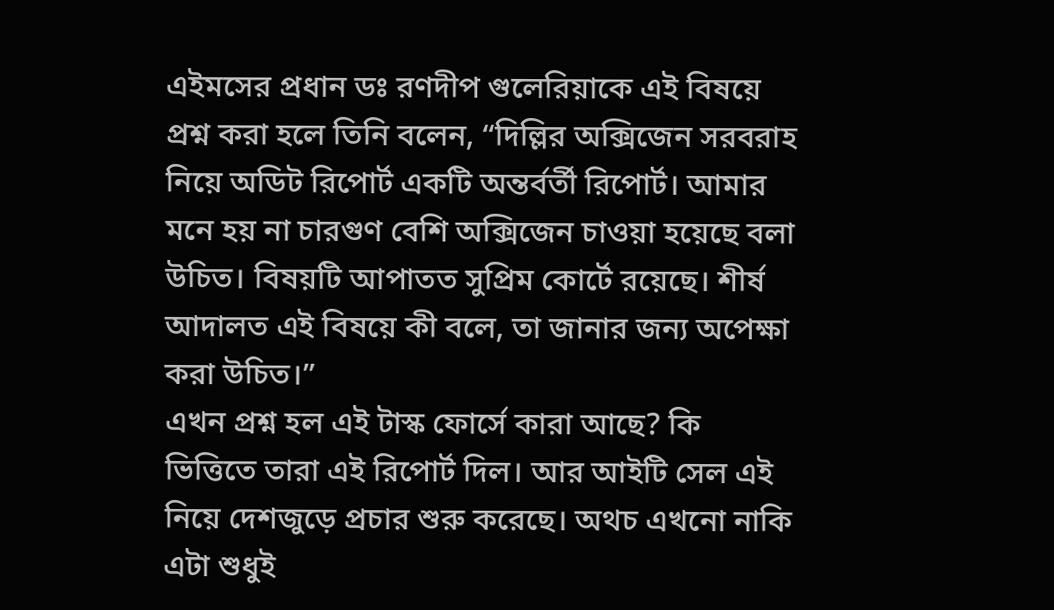এইমসের প্রধান ডঃ রণদীপ গুলেরিয়াকে এই বিষয়ে প্রশ্ন করা হলে তিনি বলেন, “দিল্লির অক্সিজেন সরবরাহ নিয়ে অডিট রিপোর্ট একটি অন্তর্বর্তী রিপোর্ট। আমার মনে হয় না চারগুণ বেশি অক্সিজেন চাওয়া হয়েছে বলা উচিত। বিষয়টি আপাতত সুপ্রিম কোর্টে রয়েছে। শীর্ষ আদালত এই বিষয়ে কী বলে, তা জানার জন্য অপেক্ষা করা উচিত।”
এখন প্রশ্ন হল এই টাস্ক ফোর্সে কারা আছে? কি ভিত্তিতে তারা এই রিপোর্ট দিল। আর আইটি সেল এই নিয়ে দেশজুড়ে প্রচার শুরু করেছে। অথচ এখনো নাকি এটা শুধুই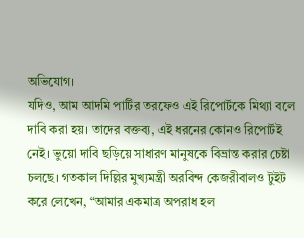অভিযোগ।
যদিও, আম আদমি পার্টির তরফেও এই রিপোর্টকে মিথ্যা বলে দাবি করা হয়। তাদের বক্তব্য, এই ধরনের কোনও রিপোর্টই নেই। ভুয়ো দাবি ছড়িয়ে সাধারণ মানুষকে বিভ্রান্ত করার চেষ্টা চলছে। গতকাল দিল্লির মুখ্যমন্ত্রী অরবিন্দ কেজরীবালও টুইট করে লেখেন, “আমার একমাত্র অপরাধ হল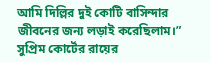আমি দিল্লির দুই কোটি বাসিন্দার জীবনের জন্য লড়াই করেছিলাম।”
সুপ্রিম কোর্টের রায়ের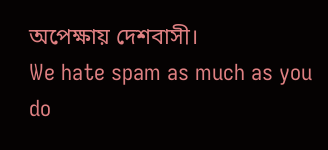অপেক্ষায় দেশবাসী।
We hate spam as much as you do